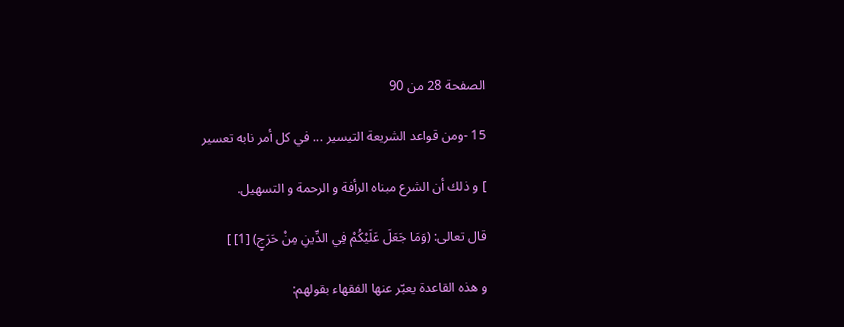الصفحة 28 من 90

15 -ومن قواعد الشريعة التيسير ... في كل أمر نابه تعسير

] و ذلك أن الشرع مبناه الرأفة و الرحمة و التسهيل.

قال تعالى: (وَمَا جَعَلَ عَلَيْكُمْ فِي الدِّينِ مِنْ حَرَجٍ) [1] ]

و هذه القاعدة يعبّر عنها الفقهاء بقولهم: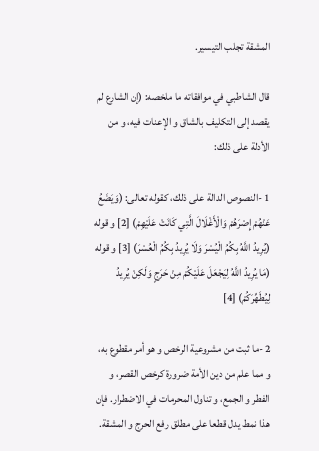المشقة تجلب التيسير.

قال الشاطبي في موافقاته ما ملخصه: (إن الشارع لم يقصد إلى التكليف بالشاق و الإعنات فيه، و من الأدلة على ذلك:

1 -النصوص الدالة على ذلك، كقوله تعالى: (وَيَضَعُ عَنْهُمْ إِصْرَهُمْ وَالْأَغْلَالَ الَّتِي كَانَتْ عَلَيْهِمْ) [2] و قوله (يُرِيدُ اللَّهُ بِكُمُ الْيُسْرَ وَلَا يُرِيدُ بِكُمُ الْعُسْرَ) [3] و قوله (مَا يُرِيدُ اللَّهُ لِيَجْعَلَ عَلَيْكُمْ مِنْ حَرَجٍ وَلَكِنْ يُرِيدُ لِيُطَهِّرَكُمْ) [4]

2 -ما ثبت من مشروعية الرخص و هو أمر مقطوع به، و مما علم من دين الأمة ضرورة كرخص القصر، و الفطر و الجمع، و تناول المحرمات في الاضطرار. فإن هذا نمط يدل قطعا على مطلق رفع الحرج و المشقة.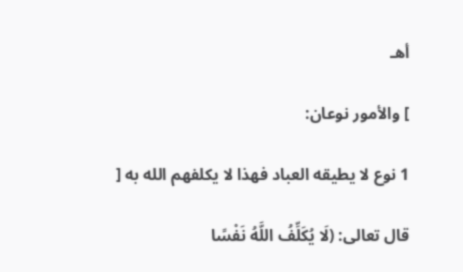أهـ

] والأمور نوعان:

1 نوع لا يطيقه العباد فهذا لا يكلفهم الله به [

قال تعالى: (لَا يُكَلِّفُ اللَّهُ نَفْسًا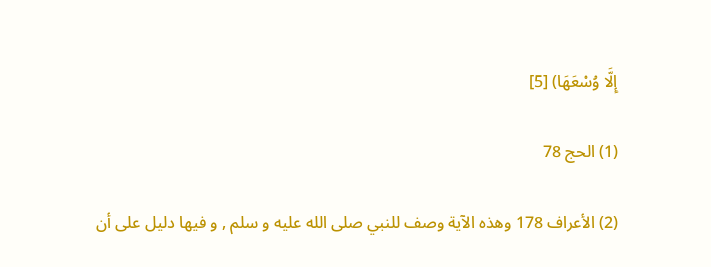إِلَّا وُسْعَهَا) [5]

(1) الحج 78

(2) الأعراف 178 وهذه الآية وصف للنبي صلى الله عليه و سلم , و فيها دليل على أن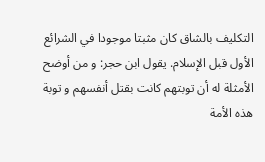التكليف بالشاق كان مثبتا موجودا في الشرائع الأول قبل الإسلام. يقول ابن حجر: و من أوضح الأمثلة له أن توبتهم كانت بقتل أنفسهم و توبة هذه الأمة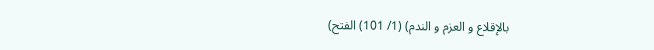بالإقلاع و العزم و الندم) (1/ 101) الفتح)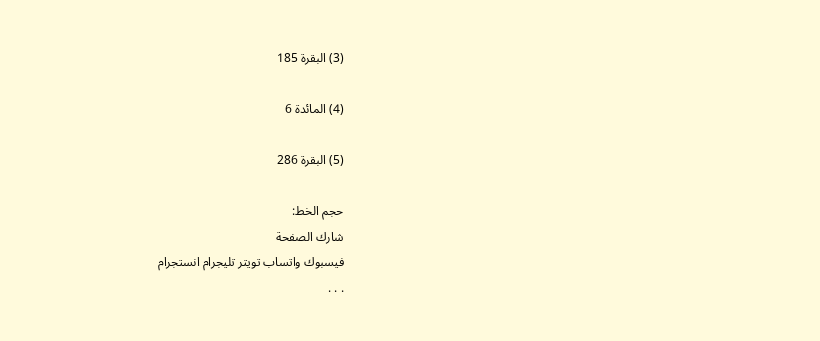(3) البقرة 185

(4) المائدة 6

(5) البقرة 286

حجم الخط:
شارك الصفحة
فيسبوك واتساب تويتر تليجرام انستجرام
. . .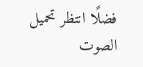فضلًا انتظر تحميل الصوت